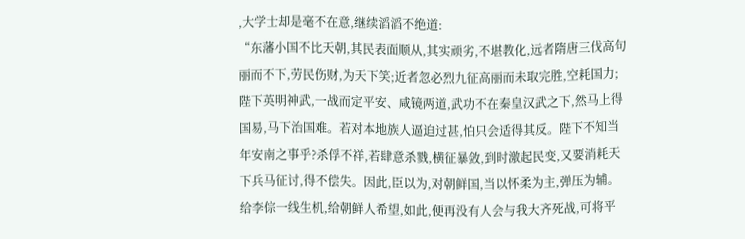,大学士却是毫不在意,继续滔滔不绝道:
“东藩小国不比天朝,其民表面顺从,其实顽劣,不堪教化,远者隋唐三伐高句丽而不下,劳民伤财,为天下笑;近者忽必烈九征高丽而未取完胜,空耗国力;陛下英明神武,一战而定平安、咸镜两道,武功不在秦皇汉武之下,然马上得国易,马下治国难。若对本地族人逼迫过甚,怕只会适得其反。陛下不知当年安南之事乎?杀俘不祥,若肆意杀戮,横征暴敛,到时激起民变,又要消耗天下兵马征讨,得不偿失。因此,臣以为,对朝鲜国,当以怀柔为主,弹压为辅。给李倧一线生机,给朝鲜人希望,如此,便再没有人会与我大齐死战,可将平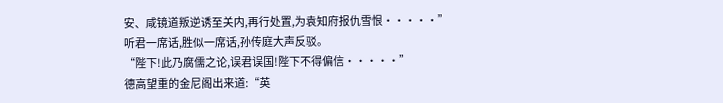安、咸镜道叛逆诱至关内,再行处置,为袁知府报仇雪恨·····”
听君一席话,胜似一席话,孙传庭大声反驳。
“陛下!此乃腐儒之论,误君误国!陛下不得偏信·····”
德高望重的金尼阁出来道:“英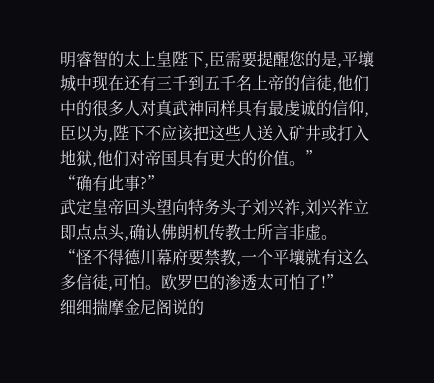明睿智的太上皇陛下,臣需要提醒您的是,平壤城中现在还有三千到五千名上帝的信徒,他们中的很多人对真武神同样具有最虔诚的信仰,臣以为,陛下不应该把这些人送入矿井或打入地狱,他们对帝国具有更大的价值。”
“确有此事?”
武定皇帝回头望向特务头子刘兴祚,刘兴祚立即点点头,确认佛朗机传教士所言非虚。
“怪不得德川幕府要禁教,一个平壤就有这么多信徒,可怕。欧罗巴的渗透太可怕了!”
细细揣摩金尼阁说的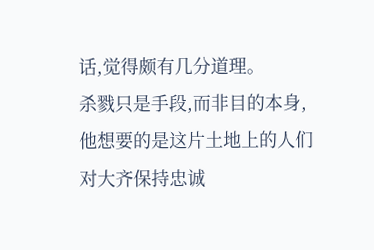话,觉得颇有几分道理。
杀戮只是手段,而非目的本身,他想要的是这片土地上的人们对大齐保持忠诚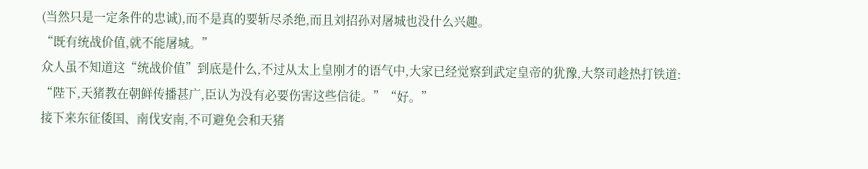(当然只是一定条件的忠诚),而不是真的要斩尽杀绝,而且刘招孙对屠城也没什么兴趣。
“既有统战价值,就不能屠城。”
众人虽不知道这“统战价值”到底是什么,不过从太上皇刚才的语气中,大家已经觉察到武定皇帝的犹豫,大祭司趁热打铁道:
“陛下,天猪教在朝鲜传播甚广,臣认为没有必要伤害这些信徒。”“好。”
接下来东征倭国、南伐安南,不可避免会和天猪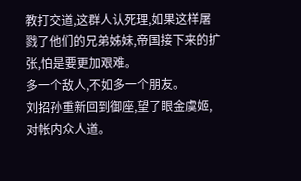教打交道,这群人认死理,如果这样屠戮了他们的兄弟姊妹,帝国接下来的扩张,怕是要更加艰难。
多一个敌人,不如多一个朋友。
刘招孙重新回到御座,望了眼金虞姬,对帐内众人道。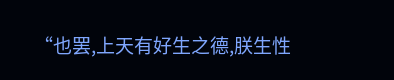“也罢,上天有好生之德,朕生性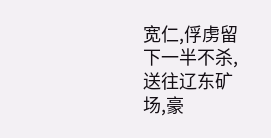宽仁,俘虏留下一半不杀,送往辽东矿场,豪